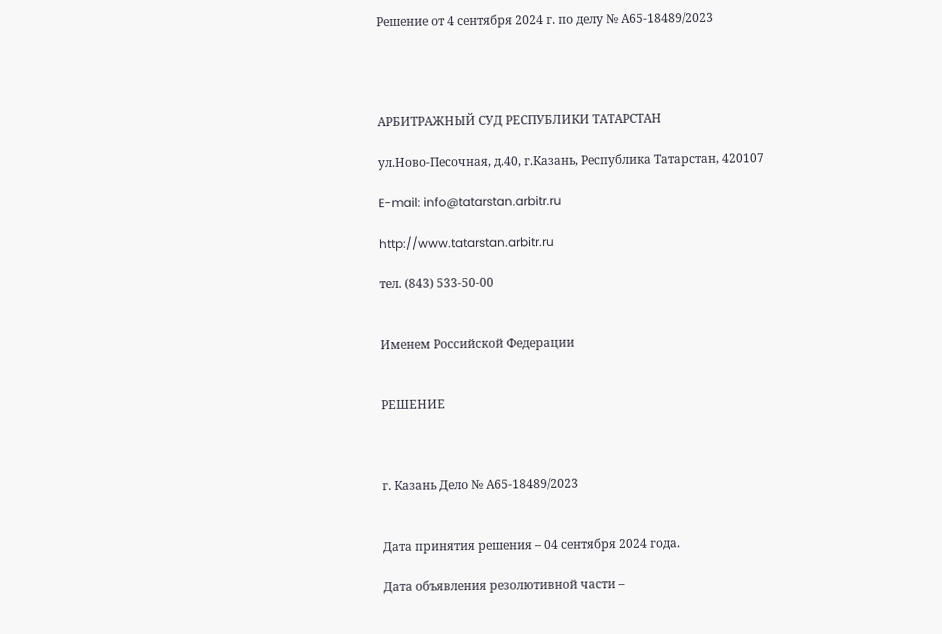Решение от 4 сентября 2024 г. по делу № А65-18489/2023




АРБИТРАЖНЫЙ СУД РЕСПУБЛИКИ ТАТАРСТАН

ул.Ново-Песочная, д.40, г.Казань, Республика Татарстан, 420107

E-mail: info@tatarstan.arbitr.ru

http://www.tatarstan.arbitr.ru

тел. (843) 533-50-00


Именем Российской Федерации


РЕШЕНИЕ



г. Казань Дело № А65-18489/2023


Дата принятия решения – 04 сентября 2024 года.

Дата объявления резолютивной части –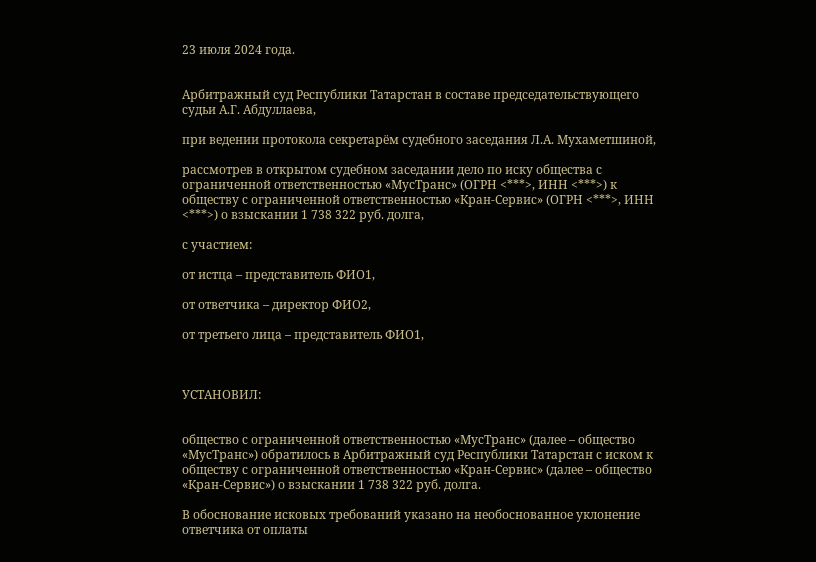23 июля 2024 года.


Арбитражный суд Республики Татарстан в составе председательствующего судьи А.Г. Абдуллаева,

при ведении протокола секретарём судебного заседания Л.А. Мухаметшиной,

рассмотрев в открытом судебном заседании дело по иску общества с ограниченной ответственностью «МусТранс» (ОГРН <***>, ИНН <***>) к обществу с ограниченной ответственностью «Кран-Сервис» (ОГРН <***>, ИНН <***>) о взыскании 1 738 322 руб. долга,

с участием:

от истца – представитель ФИО1,

от ответчика – директор ФИО2,

от третьего лица – представитель ФИО1,



УСТАНОВИЛ:


общество с ограниченной ответственностью «МусТранс» (далее – общество «МусТранс») обратилось в Арбитражный суд Республики Татарстан с иском к обществу с ограниченной ответственностью «Кран-Сервис» (далее – общество «Кран-Сервис») о взыскании 1 738 322 руб. долга.

В обоснование исковых требований указано на необоснованное уклонение ответчика от оплаты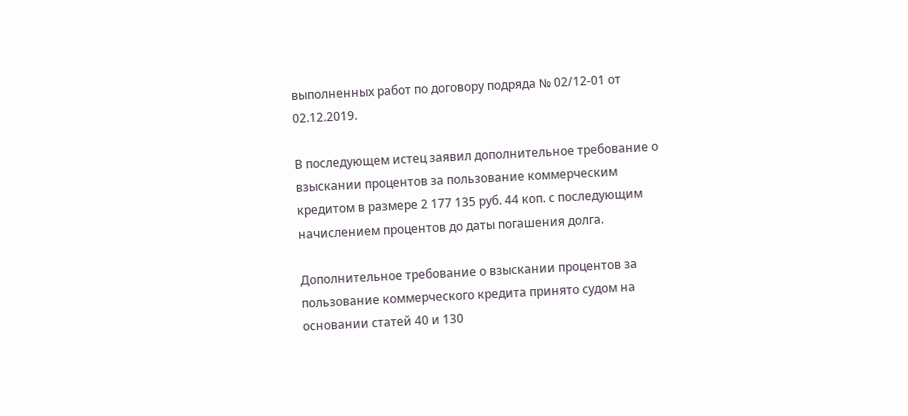выполненных работ по договору подряда № 02/12-01 от 02.12.2019.

В последующем истец заявил дополнительное требование о взыскании процентов за пользование коммерческим кредитом в размере 2 177 135 руб. 44 коп. с последующим начислением процентов до даты погашения долга.

Дополнительное требование о взыскании процентов за пользование коммерческого кредита принято судом на основании статей 40 и 130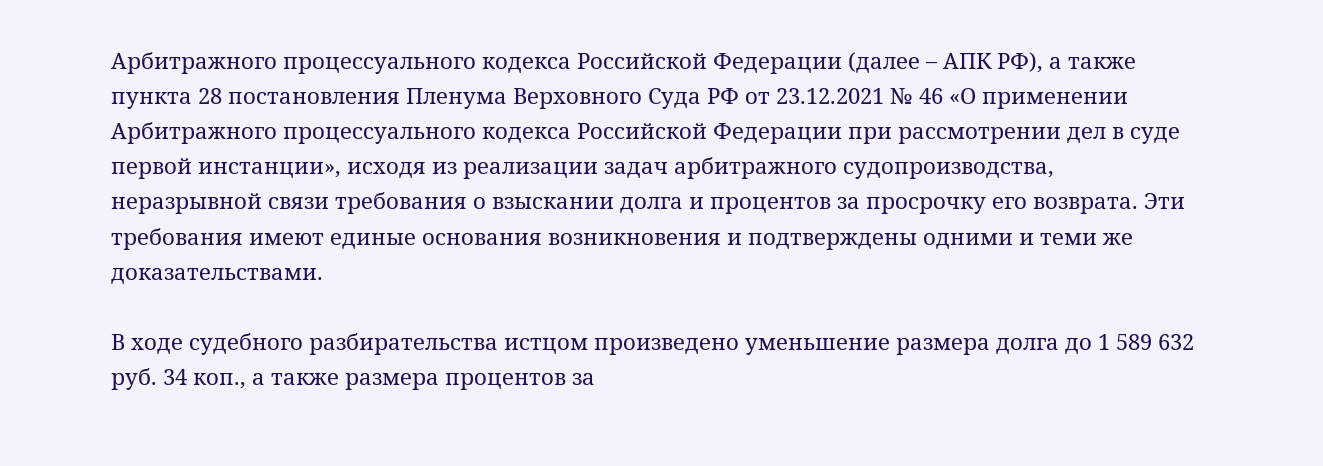Арбитражного процессуального кодекса Российской Федерации (далее – АПК РФ), а также пункта 28 постановления Пленума Верховного Суда РФ от 23.12.2021 № 46 «О применении Арбитражного процессуального кодекса Российской Федерации при рассмотрении дел в суде первой инстанции», исходя из реализации задач арбитражного судопроизводства, неразрывной связи требования о взыскании долга и процентов за просрочку его возврата. Эти требования имеют единые основания возникновения и подтверждены одними и теми же доказательствами.

В ходе судебного разбирательства истцом произведено уменьшение размера долга до 1 589 632 руб. 34 коп., а также размера процентов за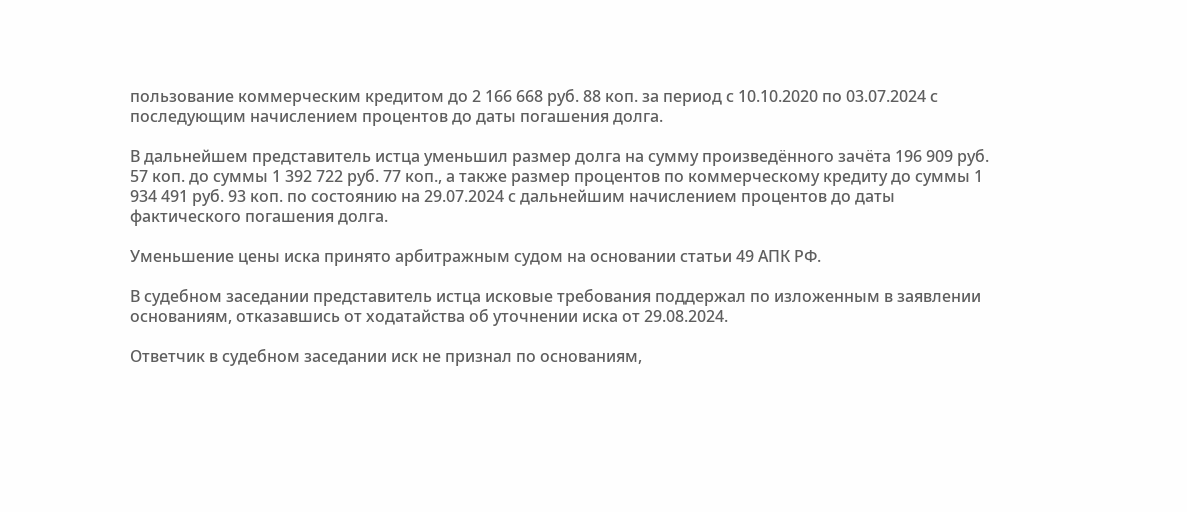пользование коммерческим кредитом до 2 166 668 руб. 88 коп. за период с 10.10.2020 по 03.07.2024 с последующим начислением процентов до даты погашения долга.

В дальнейшем представитель истца уменьшил размер долга на сумму произведённого зачёта 196 909 руб. 57 коп. до суммы 1 392 722 руб. 77 коп., а также размер процентов по коммерческому кредиту до суммы 1 934 491 руб. 93 коп. по состоянию на 29.07.2024 с дальнейшим начислением процентов до даты фактического погашения долга.

Уменьшение цены иска принято арбитражным судом на основании статьи 49 АПК РФ.

В судебном заседании представитель истца исковые требования поддержал по изложенным в заявлении основаниям, отказавшись от ходатайства об уточнении иска от 29.08.2024.

Ответчик в судебном заседании иск не признал по основаниям,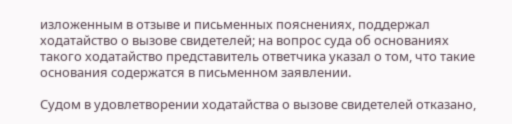изложенным в отзыве и письменных пояснениях, поддержал ходатайство о вызове свидетелей; на вопрос суда об основаниях такого ходатайство представитель ответчика указал о том, что такие основания содержатся в письменном заявлении.

Судом в удовлетворении ходатайства о вызове свидетелей отказано,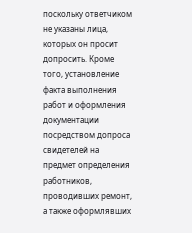поскольку ответчиком не указаны лица, которых он просит допросить. Кроме того, установление факта выполнения работ и оформления документации посредством допроса свидетелей на предмет определения работников, проводивших ремонт, а также оформлявших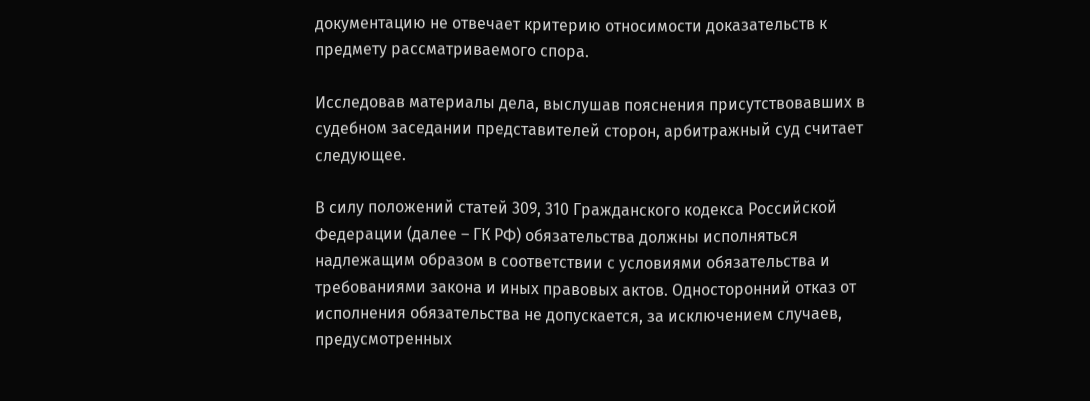документацию не отвечает критерию относимости доказательств к предмету рассматриваемого спора.

Исследовав материалы дела, выслушав пояснения присутствовавших в судебном заседании представителей сторон, арбитражный суд считает следующее.

В силу положений статей 309, 310 Гражданского кодекса Российской Федерации (далее – ГК РФ) обязательства должны исполняться надлежащим образом в соответствии с условиями обязательства и требованиями закона и иных правовых актов. Односторонний отказ от исполнения обязательства не допускается, за исключением случаев, предусмотренных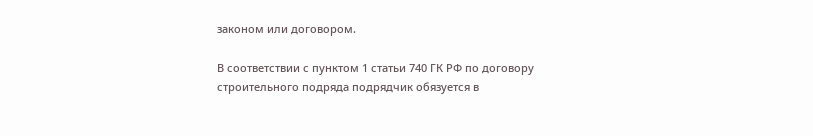законом или договором.

В соответствии с пунктом 1 статьи 740 ГК РФ по договору строительного подряда подрядчик обязуется в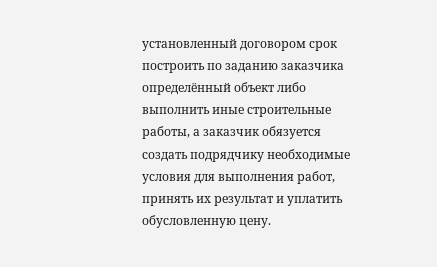установленный договором срок построить по заданию заказчика определённый объект либо выполнить иные строительные работы, а заказчик обязуется создать подрядчику необходимые условия для выполнения работ, принять их результат и уплатить обусловленную цену.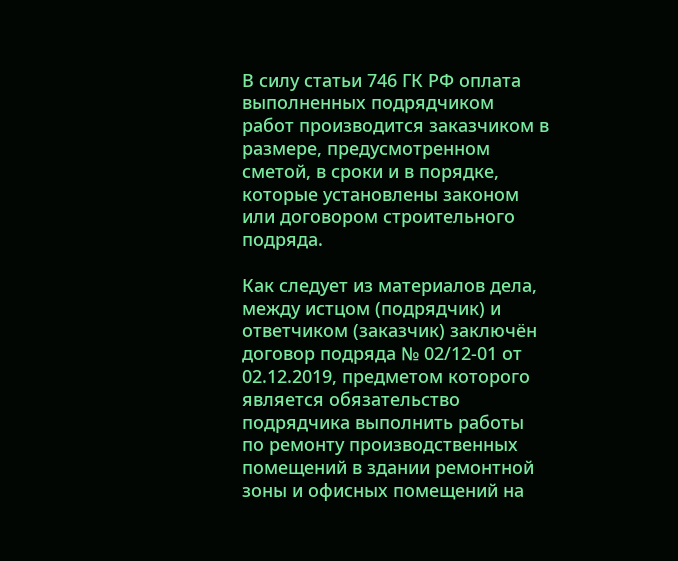В силу статьи 746 ГК РФ оплата выполненных подрядчиком работ производится заказчиком в размере, предусмотренном сметой, в сроки и в порядке, которые установлены законом или договором строительного подряда.

Как следует из материалов дела, между истцом (подрядчик) и ответчиком (заказчик) заключён договор подряда № 02/12-01 от 02.12.2019, предметом которого является обязательство подрядчика выполнить работы по ремонту производственных помещений в здании ремонтной зоны и офисных помещений на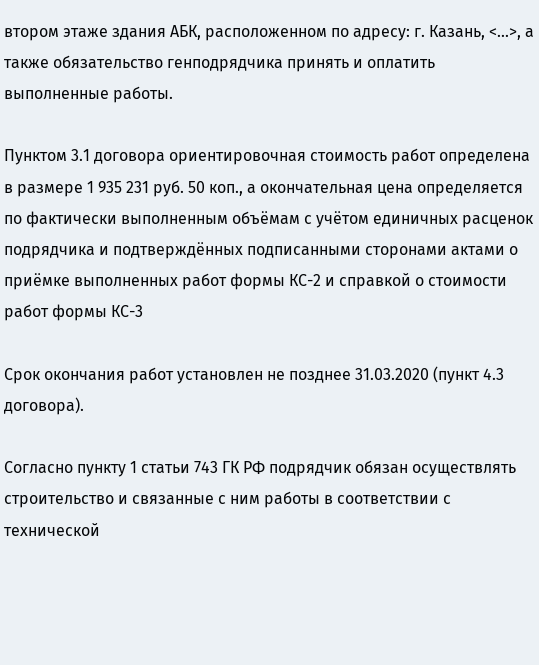втором этаже здания АБК, расположенном по адресу: г. Казань, <...>, а также обязательство генподрядчика принять и оплатить выполненные работы.

Пунктом 3.1 договора ориентировочная стоимость работ определена в размере 1 935 231 руб. 50 коп., а окончательная цена определяется по фактически выполненным объёмам с учётом единичных расценок подрядчика и подтверждённых подписанными сторонами актами о приёмке выполненных работ формы КС-2 и справкой о стоимости работ формы КС-3

Срок окончания работ установлен не позднее 31.03.2020 (пункт 4.3 договора).

Согласно пункту 1 статьи 743 ГК РФ подрядчик обязан осуществлять строительство и связанные с ним работы в соответствии с технической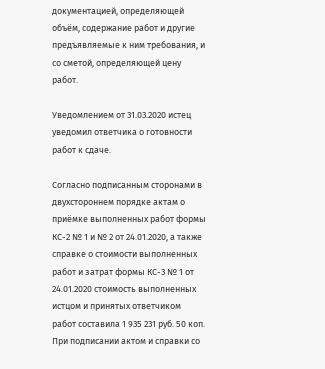документацией, определяющей объём, содержание работ и другие предъявляемые к ним требования, и со сметой, определяющей цену работ.

Уведомлением от 31.03.2020 истец уведомил ответчика о готовности работ к сдаче.

Согласно подписанным сторонами в двухстороннем порядке актам о приёмке выполненных работ формы КС-2 № 1 и № 2 от 24.01.2020, а также справке о стоимости выполненных работ и затрат формы КС-3 № 1 от 24.01.2020 стоимость выполненных истцом и принятых ответчиком работ составила 1 935 231 руб. 50 коп. При подписании актом и справки со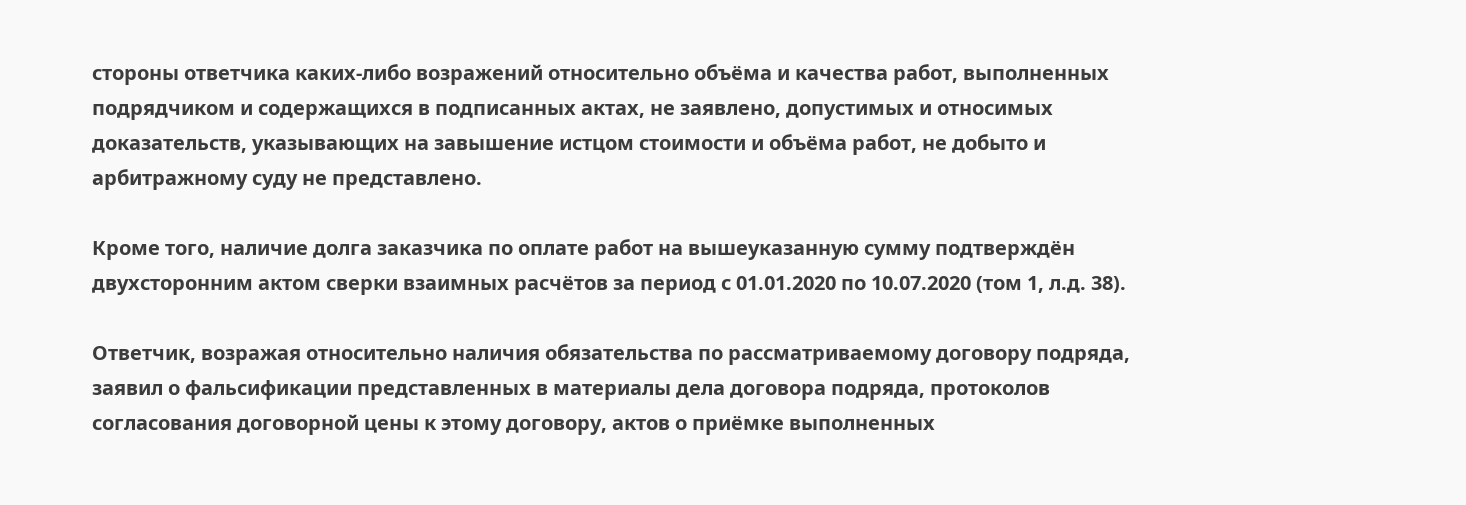стороны ответчика каких-либо возражений относительно объёма и качества работ, выполненных подрядчиком и содержащихся в подписанных актах, не заявлено, допустимых и относимых доказательств, указывающих на завышение истцом стоимости и объёма работ, не добыто и арбитражному суду не представлено.

Кроме того, наличие долга заказчика по оплате работ на вышеуказанную сумму подтверждён двухсторонним актом сверки взаимных расчётов за период с 01.01.2020 по 10.07.2020 (том 1, л.д. 38).

Ответчик, возражая относительно наличия обязательства по рассматриваемому договору подряда, заявил о фальсификации представленных в материалы дела договора подряда, протоколов согласования договорной цены к этому договору, актов о приёмке выполненных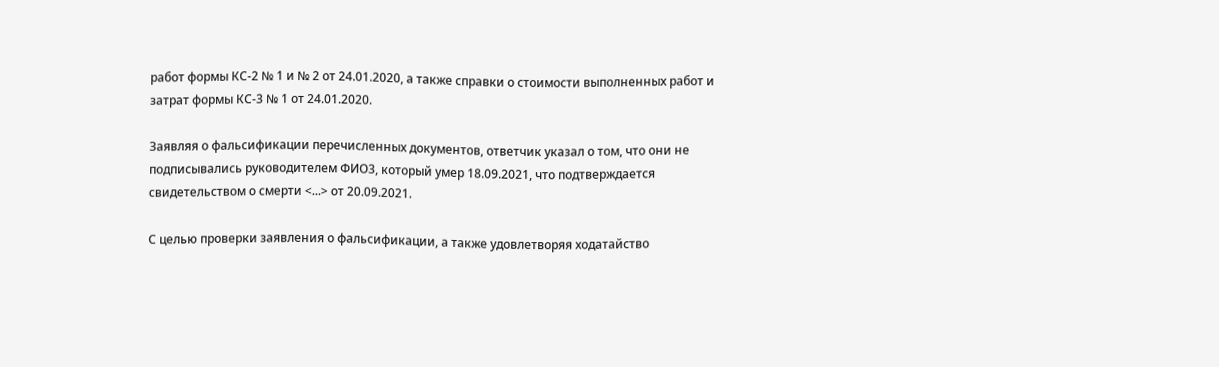работ формы КС-2 № 1 и № 2 от 24.01.2020, а также справки о стоимости выполненных работ и затрат формы КС-3 № 1 от 24.01.2020.

Заявляя о фальсификации перечисленных документов, ответчик указал о том, что они не подписывались руководителем ФИО3, который умер 18.09.2021, что подтверждается свидетельством о смерти <...> от 20.09.2021.

С целью проверки заявления о фальсификации, а также удовлетворяя ходатайство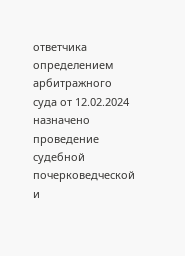ответчика определением арбитражного суда от 12.02.2024 назначено проведение судебной почерковедческой и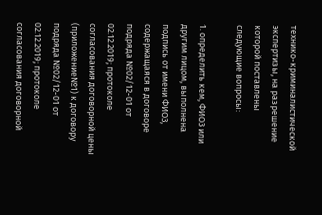технико-криминалистической экспертизы, на разрешение которой поставлены следующие вопросы:

1. определить кем, ФИО3 или другим лицом, выполнена подпись от имени ФИО3, содержащаяся в договоре подряда №02/12-01 от 02.12.2019; протоколе согласования договорной цены (приложение№1) к договору подряда №02/12-01 от 02.12.2019; протоколе согласования договорной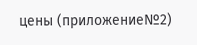цены (приложение№2)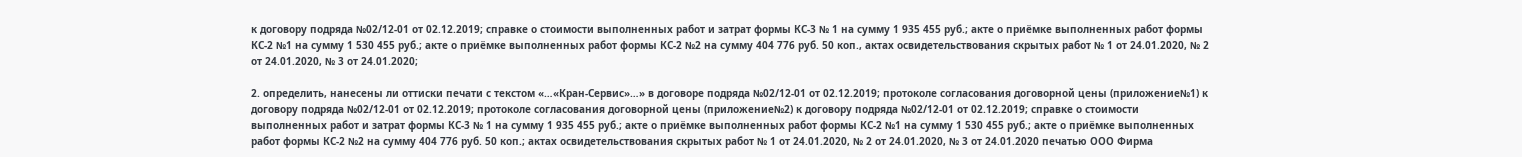к договору подряда №02/12-01 от 02.12.2019; справке о стоимости выполненных работ и затрат формы КС-3 № 1 на сумму 1 935 455 руб.; акте о приёмке выполненных работ формы КС-2 №1 на сумму 1 530 455 руб.; акте о приёмке выполненных работ формы КС-2 №2 на сумму 404 776 руб. 50 коп., актах освидетельствования скрытых работ № 1 от 24.01.2020, № 2 от 24.01.2020, № 3 от 24.01.2020;

2. определить, нанесены ли оттиски печати с текстом «…«Кран-Сервис»…» в договоре подряда №02/12-01 от 02.12.2019; протоколе согласования договорной цены (приложение№1) к договору подряда №02/12-01 от 02.12.2019; протоколе согласования договорной цены (приложение№2) к договору подряда №02/12-01 от 02.12.2019; справке о стоимости выполненных работ и затрат формы КС-3 № 1 на сумму 1 935 455 руб.; акте о приёмке выполненных работ формы КС-2 №1 на сумму 1 530 455 руб.; акте о приёмке выполненных работ формы КС-2 №2 на сумму 404 776 руб. 50 коп.; актах освидетельствования скрытых работ № 1 от 24.01.2020, № 2 от 24.01.2020, № 3 от 24.01.2020 печатью ООО Фирма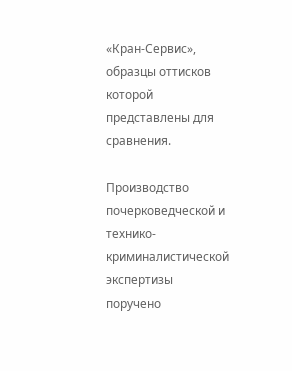«Кран-Сервис», образцы оттисков которой представлены для сравнения.

Производство почерковедческой и технико-криминалистической экспертизы поручено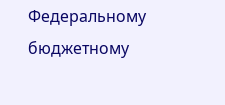Федеральному бюджетному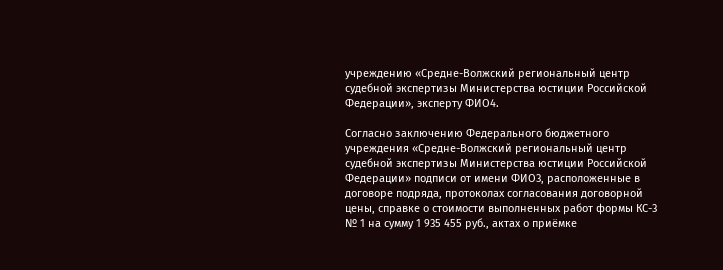учреждению «Средне-Волжский региональный центр судебной экспертизы Министерства юстиции Российской Федерации», эксперту ФИО4.

Согласно заключению Федерального бюджетного учреждения «Средне-Волжский региональный центр судебной экспертизы Министерства юстиции Российской Федерации» подписи от имени ФИО3, расположенные в договоре подряда, протоколах согласования договорной цены, справке о стоимости выполненных работ формы КС-3 № 1 на сумму 1 935 455 руб., актах о приёмке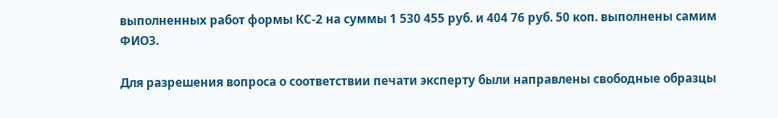выполненных работ формы КС-2 на суммы 1 530 455 руб. и 404 76 руб. 50 коп. выполнены самим ФИО3.

Для разрешения вопроса о соответствии печати эксперту были направлены свободные образцы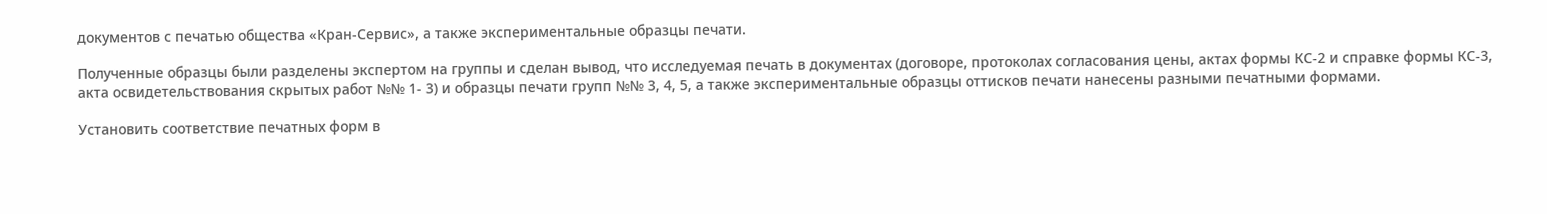документов с печатью общества «Кран-Сервис», а также экспериментальные образцы печати.

Полученные образцы были разделены экспертом на группы и сделан вывод, что исследуемая печать в документах (договоре, протоколах согласования цены, актах формы КС-2 и справке формы КС-3, акта освидетельствования скрытых работ №№ 1- 3) и образцы печати групп №№ 3, 4, 5, а также экспериментальные образцы оттисков печати нанесены разными печатными формами.

Установить соответствие печатных форм в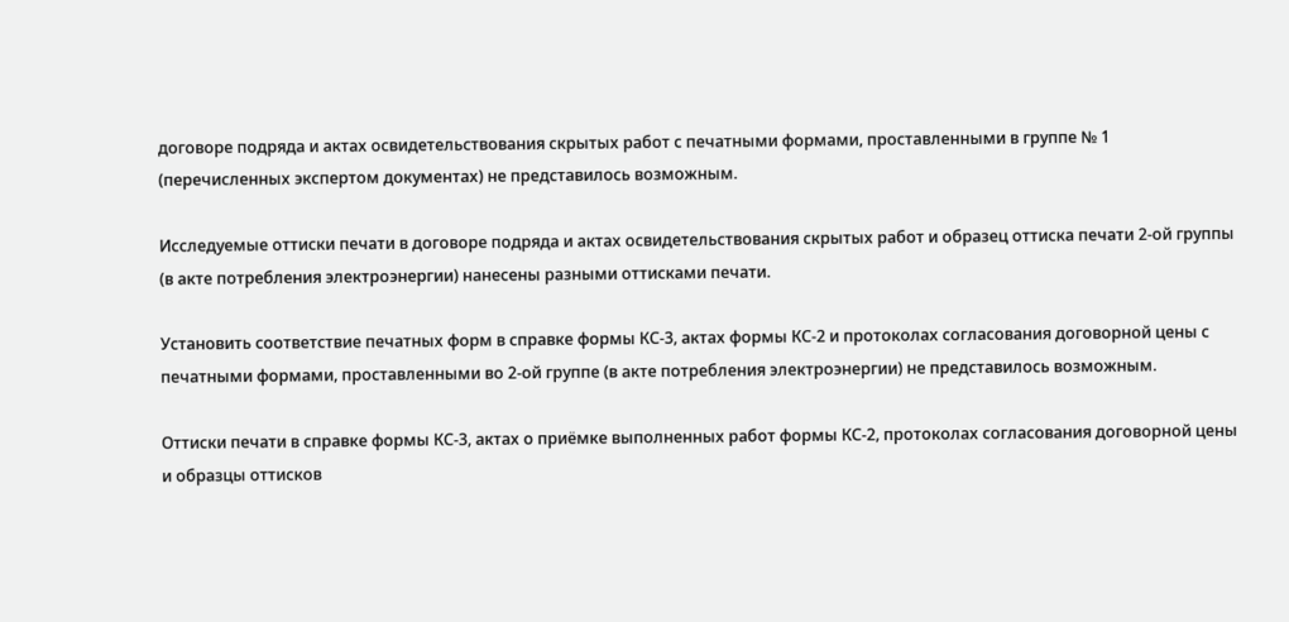договоре подряда и актах освидетельствования скрытых работ с печатными формами, проставленными в группе № 1 (перечисленных экспертом документах) не представилось возможным.

Исследуемые оттиски печати в договоре подряда и актах освидетельствования скрытых работ и образец оттиска печати 2-ой группы (в акте потребления электроэнергии) нанесены разными оттисками печати.

Установить соответствие печатных форм в справке формы КС-3, актах формы КС-2 и протоколах согласования договорной цены с печатными формами, проставленными во 2-ой группе (в акте потребления электроэнергии) не представилось возможным.

Оттиски печати в справке формы КС-3, актах о приёмке выполненных работ формы КС-2, протоколах согласования договорной цены и образцы оттисков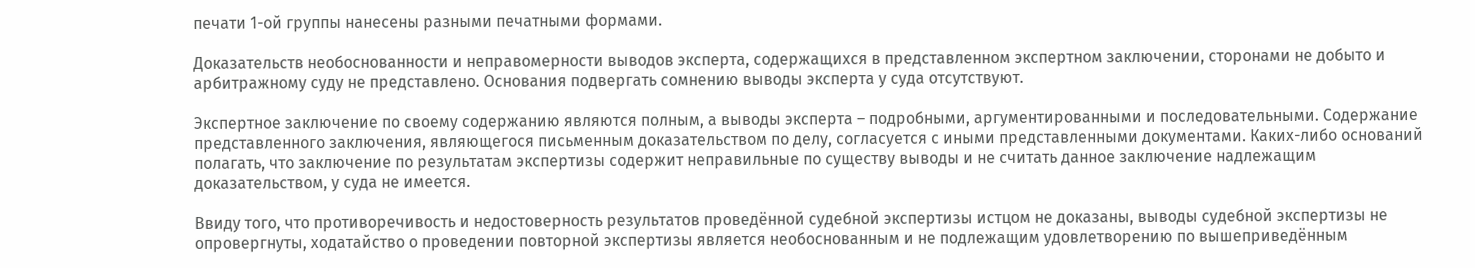печати 1-ой группы нанесены разными печатными формами.

Доказательств необоснованности и неправомерности выводов эксперта, содержащихся в представленном экспертном заключении, сторонами не добыто и арбитражному суду не представлено. Основания подвергать сомнению выводы эксперта у суда отсутствуют.

Экспертное заключение по своему содержанию являются полным, а выводы эксперта – подробными, аргументированными и последовательными. Содержание представленного заключения, являющегося письменным доказательством по делу, согласуется с иными представленными документами. Каких-либо оснований полагать, что заключение по результатам экспертизы содержит неправильные по существу выводы и не считать данное заключение надлежащим доказательством, у суда не имеется.

Ввиду того, что противоречивость и недостоверность результатов проведённой судебной экспертизы истцом не доказаны, выводы судебной экспертизы не опровергнуты, ходатайство о проведении повторной экспертизы является необоснованным и не подлежащим удовлетворению по вышеприведённым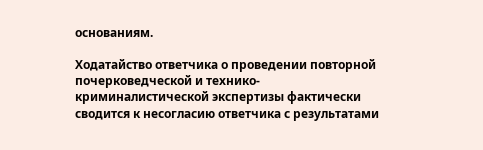основаниям.

Ходатайство ответчика о проведении повторной почерковедческой и технико-криминалистической экспертизы фактически сводится к несогласию ответчика с результатами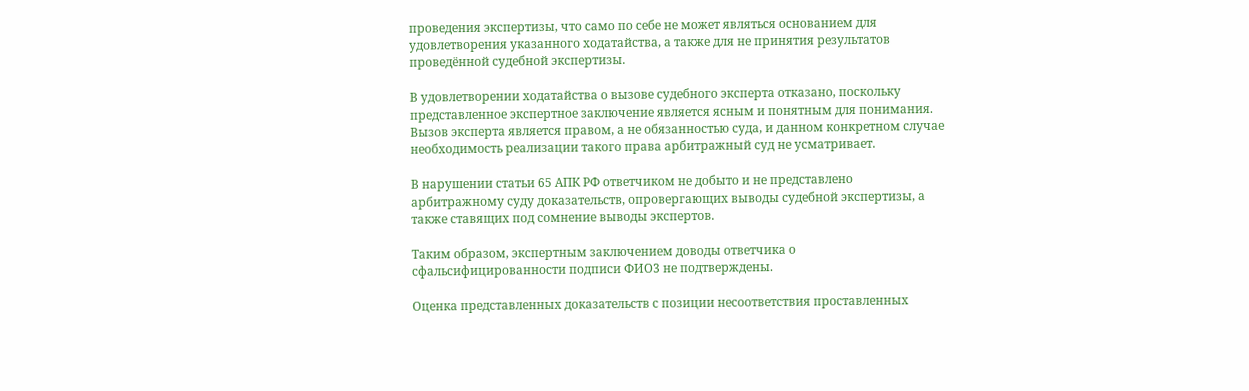проведения экспертизы, что само по себе не может являться основанием для удовлетворения указанного ходатайства, а также для не принятия результатов проведённой судебной экспертизы.

В удовлетворении ходатайства о вызове судебного эксперта отказано, поскольку представленное экспертное заключение является ясным и понятным для понимания. Вызов эксперта является правом, а не обязанностью суда, и данном конкретном случае необходимость реализации такого права арбитражный суд не усматривает.

В нарушении статьи 65 АПК РФ ответчиком не добыто и не представлено арбитражному суду доказательств, опровергающих выводы судебной экспертизы, а также ставящих под сомнение выводы экспертов.

Таким образом, экспертным заключением доводы ответчика о сфальсифицированности подписи ФИО3 не подтверждены.

Оценка представленных доказательств с позиции несоответствия проставленных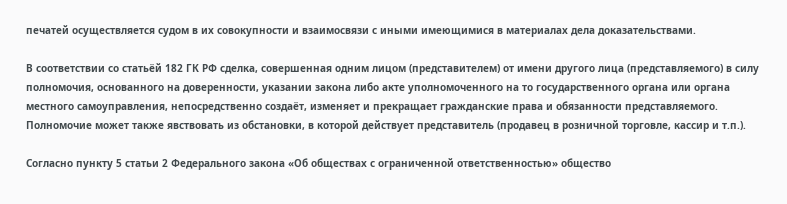печатей осуществляется судом в их совокупности и взаимосвязи с иными имеющимися в материалах дела доказательствами.

В соответствии со статьёй 182 ГК РФ сделка, совершенная одним лицом (представителем) от имени другого лица (представляемого) в силу полномочия, основанного на доверенности, указании закона либо акте уполномоченного на то государственного органа или органа местного самоуправления, непосредственно создаёт, изменяет и прекращает гражданские права и обязанности представляемого. Полномочие может также явствовать из обстановки, в которой действует представитель (продавец в розничной торговле, кассир и т.п.).

Согласно пункту 5 статьи 2 Федерального закона «Об обществах с ограниченной ответственностью» общество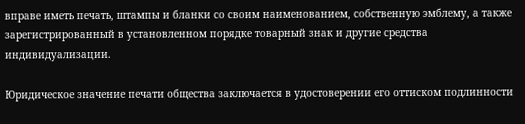вправе иметь печать, штампы и бланки со своим наименованием, собственную эмблему, а также зарегистрированный в установленном порядке товарный знак и другие средства индивидуализации.

Юридическое значение печати общества заключается в удостоверении его оттиском подлинности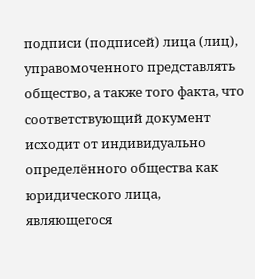подписи (подписей) лица (лиц), управомоченного представлять общество, а также того факта, что соответствующий документ исходит от индивидуально определённого общества как юридического лица, являющегося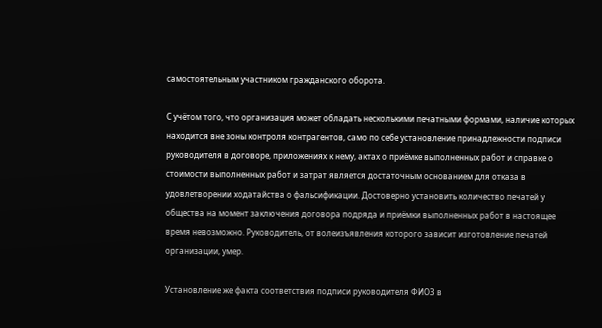самостоятельным участником гражданского оборота.

С учётом того, что организация может обладать несколькими печатными формами, наличие которых находится вне зоны контроля контрагентов, само по себе установление принадлежности подписи руководителя в договоре, приложениях к нему, актах о приёмке выполненных работ и справке о стоимости выполненных работ и затрат является достаточным основанием для отказа в удовлетворении ходатайства о фальсификации. Достоверно установить количество печатей у общества на момент заключения договора подряда и приёмки выполненных работ в настоящее время невозможно. Руководитель, от волеизъявления которого зависит изготовление печатей организации, умер.

Установление же факта соответствия подписи руководителя ФИО3 в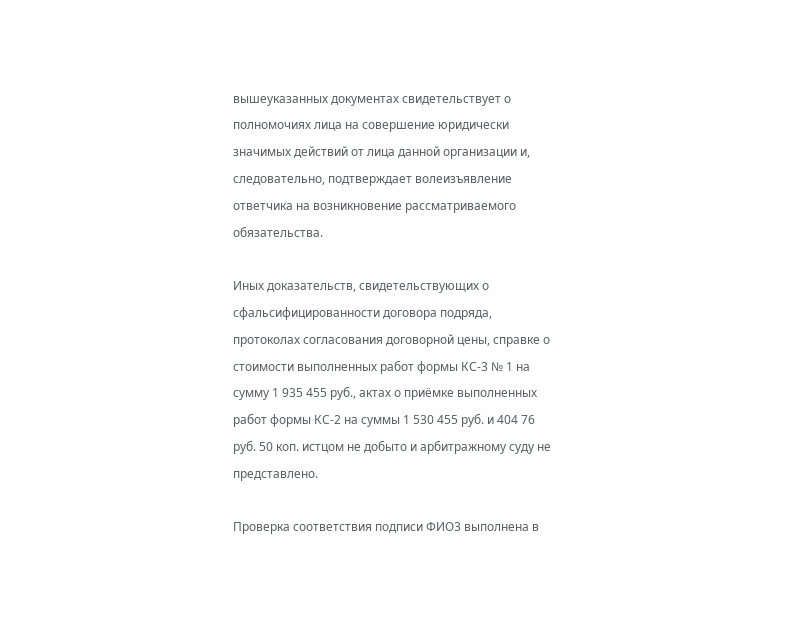вышеуказанных документах свидетельствует о полномочиях лица на совершение юридически значимых действий от лица данной организации и, следовательно, подтверждает волеизъявление ответчика на возникновение рассматриваемого обязательства.

Иных доказательств, свидетельствующих о сфальсифицированности договора подряда, протоколах согласования договорной цены, справке о стоимости выполненных работ формы КС-3 № 1 на сумму 1 935 455 руб., актах о приёмке выполненных работ формы КС-2 на суммы 1 530 455 руб. и 404 76 руб. 50 коп. истцом не добыто и арбитражному суду не представлено.

Проверка соответствия подписи ФИО3 выполнена в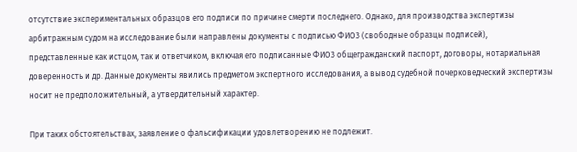отсутствие экспериментальных образцов его подписи по причине смерти последнего. Однако, для производства экспертизы арбитражным судом на исследование были направлены документы с подписью ФИО3 (свободные образцы подписей), представленные как истцом, так и ответчиком, включая его подписанные ФИО3 общегражданский паспорт, договоры, нотариальная доверенность и др. Данные документы явились предметом экспертного исследования, а вывод судебной почерковедческий экспертизы носит не предположительный, а утвердительный характер.

При таких обстоятельствах, заявление о фальсификации удовлетворению не подлежит.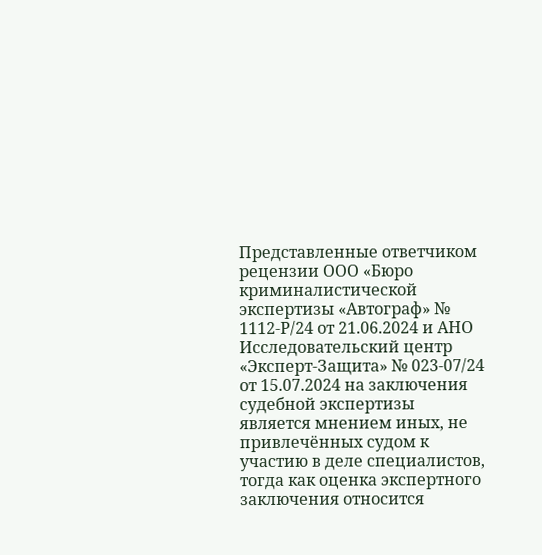Представленные ответчиком рецензии ООО «Бюро криминалистической экспертизы «Автограф» № 1112-Р/24 от 21.06.2024 и АНО Исследовательский центр «Эксперт-Защита» № 023-07/24 от 15.07.2024 на заключения судебной экспертизы является мнением иных, не привлечённых судом к участию в деле специалистов, тогда как оценка экспертного заключения относится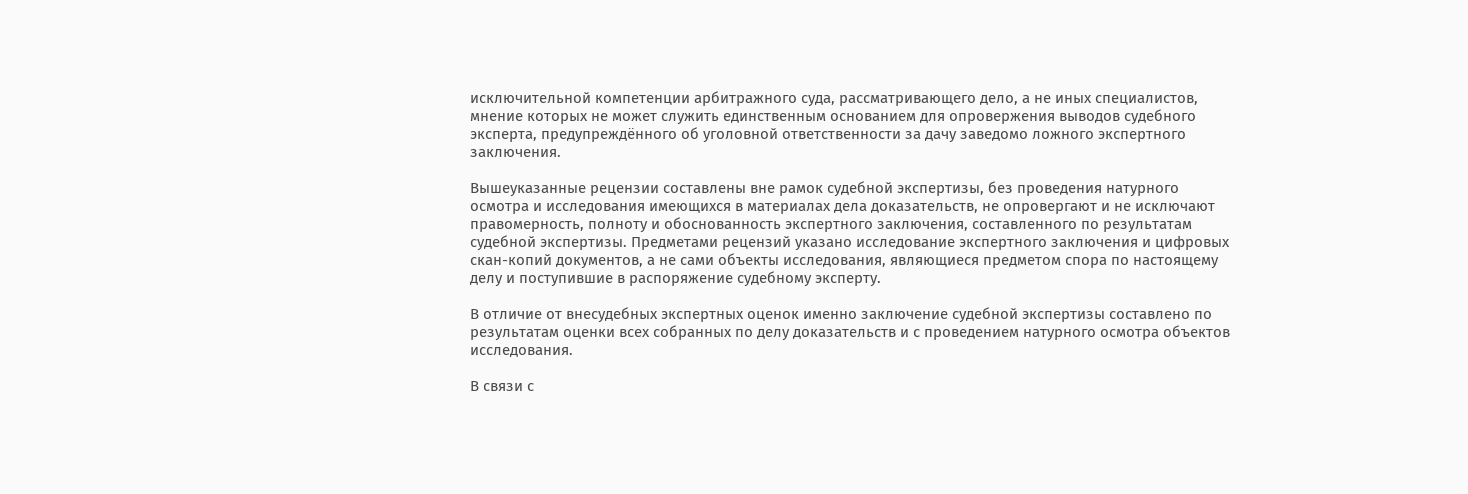исключительной компетенции арбитражного суда, рассматривающего дело, а не иных специалистов, мнение которых не может служить единственным основанием для опровержения выводов судебного эксперта, предупреждённого об уголовной ответственности за дачу заведомо ложного экспертного заключения.

Вышеуказанные рецензии составлены вне рамок судебной экспертизы, без проведения натурного осмотра и исследования имеющихся в материалах дела доказательств, не опровергают и не исключают правомерность, полноту и обоснованность экспертного заключения, составленного по результатам судебной экспертизы. Предметами рецензий указано исследование экспертного заключения и цифровых скан-копий документов, а не сами объекты исследования, являющиеся предметом спора по настоящему делу и поступившие в распоряжение судебному эксперту.

В отличие от внесудебных экспертных оценок именно заключение судебной экспертизы составлено по результатам оценки всех собранных по делу доказательств и с проведением натурного осмотра объектов исследования.

В связи с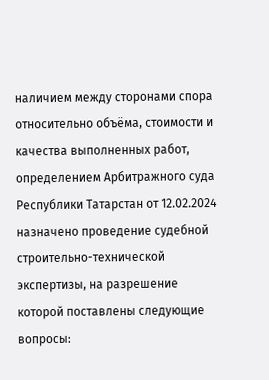наличием между сторонами спора относительно объёма, стоимости и качества выполненных работ, определением Арбитражного суда Республики Татарстан от 12.02.2024 назначено проведение судебной строительно-технической экспертизы, на разрешение которой поставлены следующие вопросы: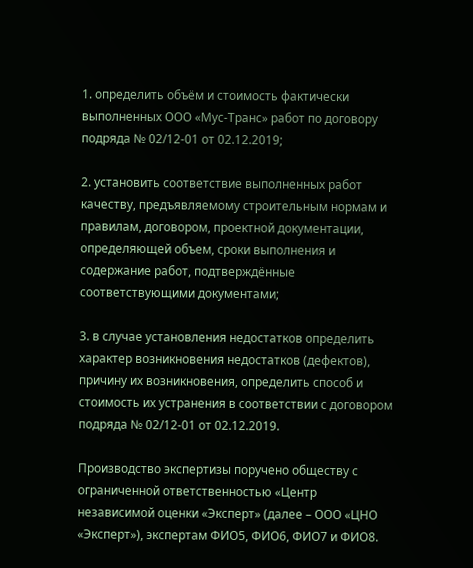1. определить объём и стоимость фактически выполненных ООО «Мус-Транс» работ по договору подряда № 02/12-01 от 02.12.2019;

2. установить соответствие выполненных работ качеству, предъявляемому строительным нормам и правилам, договором, проектной документации, определяющей объем, сроки выполнения и содержание работ, подтверждённые соответствующими документами;

3. в случае установления недостатков определить характер возникновения недостатков (дефектов), причину их возникновения, определить способ и стоимость их устранения в соответствии с договором подряда № 02/12-01 от 02.12.2019.

Производство экспертизы поручено обществу с ограниченной ответственностью «Центр независимой оценки «Эксперт» (далее – ООО «ЦНО «Эксперт»), экспертам ФИО5, ФИО6, ФИО7 и ФИО8.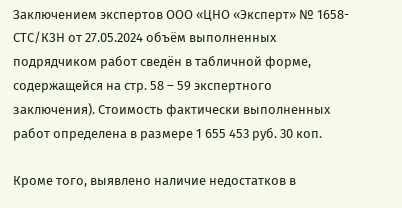Заключением экспертов ООО «ЦНО «Эксперт» № 1658-СТС/КЗН от 27.05.2024 объём выполненных подрядчиком работ сведён в табличной форме, содержащейся на стр. 58 – 59 экспертного заключения). Стоимость фактически выполненных работ определена в размере 1 655 453 руб. 30 коп.

Кроме того, выявлено наличие недостатков в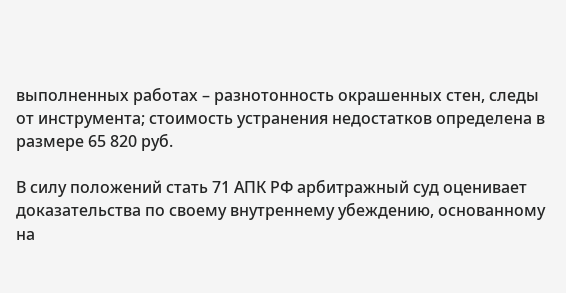выполненных работах – разнотонность окрашенных стен, следы от инструмента; стоимость устранения недостатков определена в размере 65 820 руб.

В силу положений стать 71 АПК РФ арбитражный суд оценивает доказательства по своему внутреннему убеждению, основанному на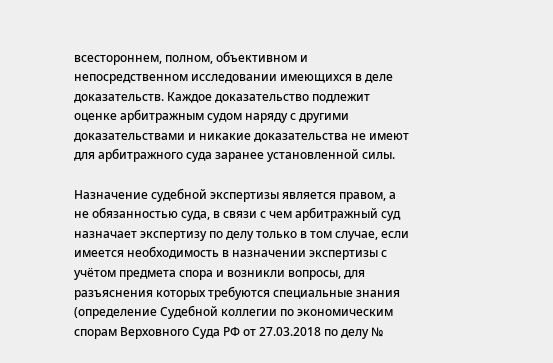всестороннем, полном, объективном и непосредственном исследовании имеющихся в деле доказательств. Каждое доказательство подлежит оценке арбитражным судом наряду с другими доказательствами и никакие доказательства не имеют для арбитражного суда заранее установленной силы.

Назначение судебной экспертизы является правом, а не обязанностью суда, в связи с чем арбитражный суд назначает экспертизу по делу только в том случае, если имеется необходимость в назначении экспертизы с учётом предмета спора и возникли вопросы, для разъяснения которых требуются специальные знания (определение Судебной коллегии по экономическим спорам Верховного Суда РФ от 27.03.2018 по делу №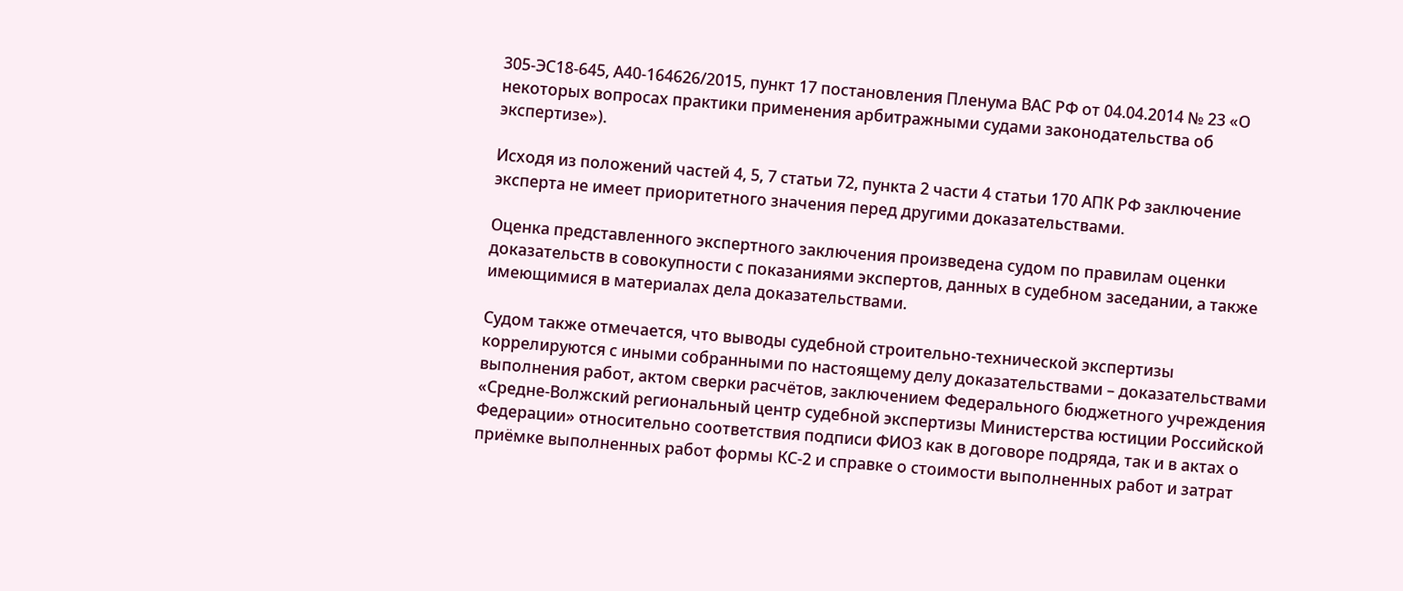305-ЭС18-645, А40-164626/2015, пункт 17 постановления Пленума ВАС РФ от 04.04.2014 № 23 «О некоторых вопросах практики применения арбитражными судами законодательства об экспертизе»).

Исходя из положений частей 4, 5, 7 статьи 72, пункта 2 части 4 статьи 170 АПК РФ заключение эксперта не имеет приоритетного значения перед другими доказательствами.

Оценка представленного экспертного заключения произведена судом по правилам оценки доказательств в совокупности с показаниями экспертов, данных в судебном заседании, а также имеющимися в материалах дела доказательствами.

Судом также отмечается, что выводы судебной строительно-технической экспертизы коррелируются с иными собранными по настоящему делу доказательствами – доказательствами выполнения работ, актом сверки расчётов, заключением Федерального бюджетного учреждения «Средне-Волжский региональный центр судебной экспертизы Министерства юстиции Российской Федерации» относительно соответствия подписи ФИО3 как в договоре подряда, так и в актах о приёмке выполненных работ формы КС-2 и справке о стоимости выполненных работ и затрат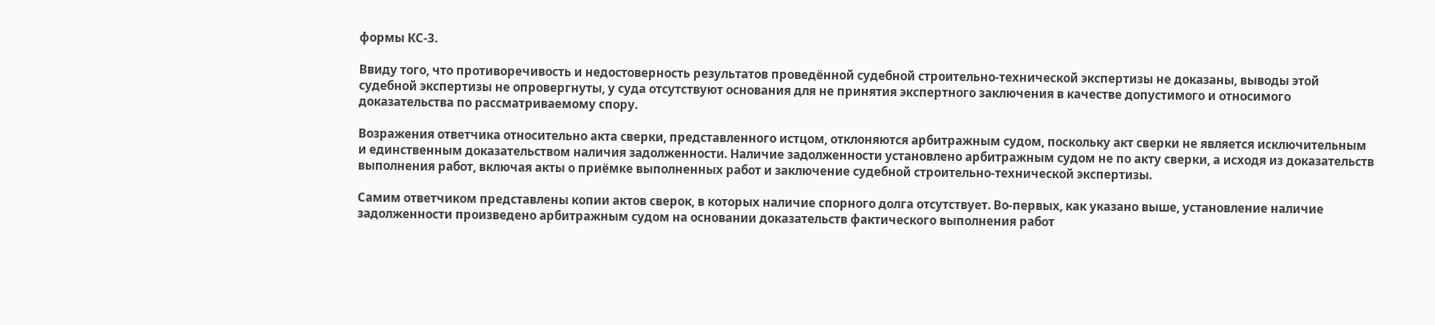формы КС-3.

Ввиду того, что противоречивость и недостоверность результатов проведённой судебной строительно-технической экспертизы не доказаны, выводы этой судебной экспертизы не опровергнуты, у суда отсутствуют основания для не принятия экспертного заключения в качестве допустимого и относимого доказательства по рассматриваемому спору.

Возражения ответчика относительно акта сверки, представленного истцом, отклоняются арбитражным судом, поскольку акт сверки не является исключительным и единственным доказательством наличия задолженности. Наличие задолженности установлено арбитражным судом не по акту сверки, а исходя из доказательств выполнения работ, включая акты о приёмке выполненных работ и заключение судебной строительно-технической экспертизы.

Самим ответчиком представлены копии актов сверок, в которых наличие спорного долга отсутствует. Во-первых, как указано выше, установление наличие задолженности произведено арбитражным судом на основании доказательств фактического выполнения работ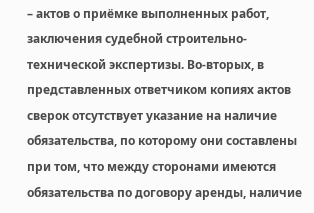– актов о приёмке выполненных работ, заключения судебной строительно-технической экспертизы. Во-вторых, в представленных ответчиком копиях актов сверок отсутствует указание на наличие обязательства, по которому они составлены при том, что между сторонами имеются обязательства по договору аренды, наличие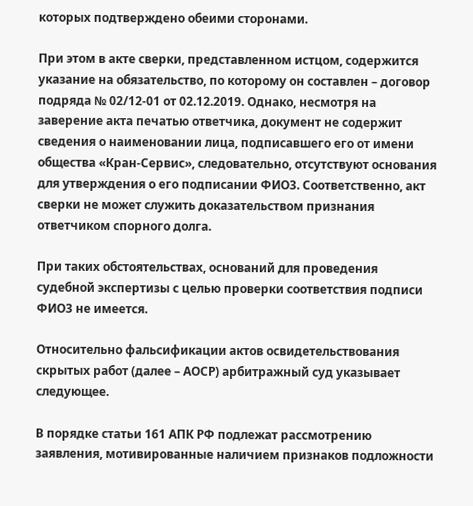которых подтверждено обеими сторонами.

При этом в акте сверки, представленном истцом, содержится указание на обязательство, по которому он составлен – договор подряда № 02/12-01 от 02.12.2019. Однако, несмотря на заверение акта печатью ответчика, документ не содержит сведения о наименовании лица, подписавшего его от имени общества «Кран-Сервис», следовательно, отсутствуют основания для утверждения о его подписании ФИО3. Соответственно, акт сверки не может служить доказательством признания ответчиком спорного долга.

При таких обстоятельствах, оснований для проведения судебной экспертизы с целью проверки соответствия подписи ФИО3 не имеется.

Относительно фальсификации актов освидетельствования скрытых работ (далее – АОСР) арбитражный суд указывает следующее.

В порядке статьи 161 АПК РФ подлежат рассмотрению заявления, мотивированные наличием признаков подложности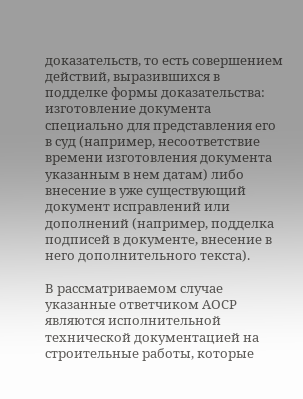доказательств, то есть совершением действий, выразившихся в подделке формы доказательства: изготовление документа специально для представления его в суд (например, несоответствие времени изготовления документа указанным в нем датам) либо внесение в уже существующий документ исправлений или дополнений (например, подделка подписей в документе, внесение в него дополнительного текста).

В рассматриваемом случае указанные ответчиком АОСР являются исполнительной технической документацией на строительные работы, которые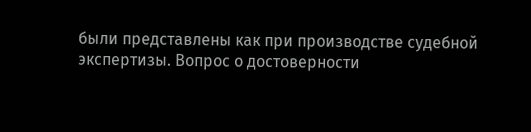были представлены как при производстве судебной экспертизы. Вопрос о достоверности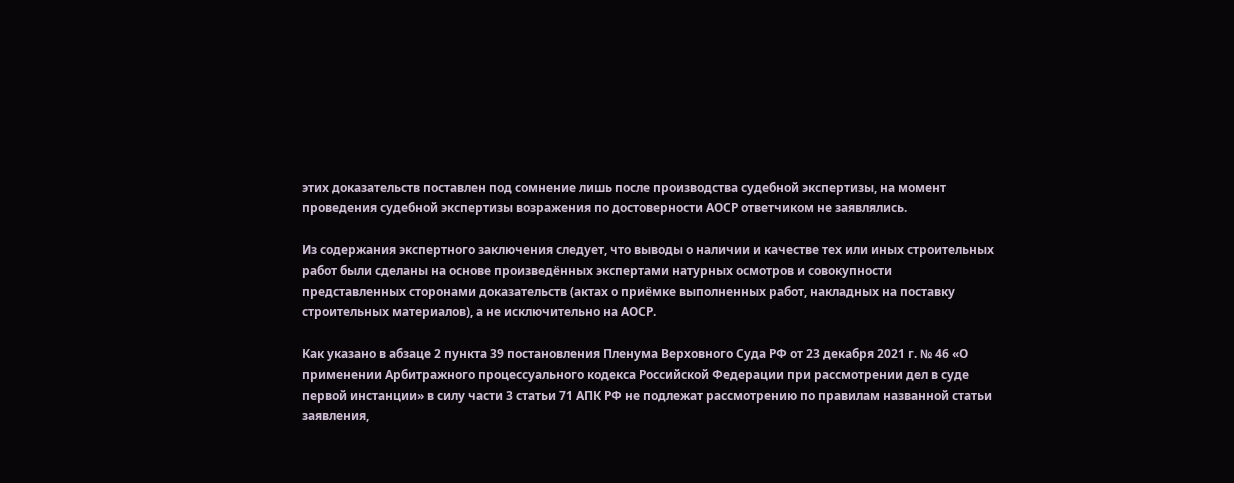этих доказательств поставлен под сомнение лишь после производства судебной экспертизы, на момент проведения судебной экспертизы возражения по достоверности АОСР ответчиком не заявлялись.

Из содержания экспертного заключения следует, что выводы о наличии и качестве тех или иных строительных работ были сделаны на основе произведённых экспертами натурных осмотров и совокупности представленных сторонами доказательств (актах о приёмке выполненных работ, накладных на поставку строительных материалов), а не исключительно на АОСР.

Как указано в абзаце 2 пункта 39 постановления Пленума Верховного Суда РФ от 23 декабря 2021 г. № 46 «О применении Арбитражного процессуального кодекса Российской Федерации при рассмотрении дел в суде первой инстанции» в силу части 3 статьи 71 АПК РФ не подлежат рассмотрению по правилам названной статьи заявления,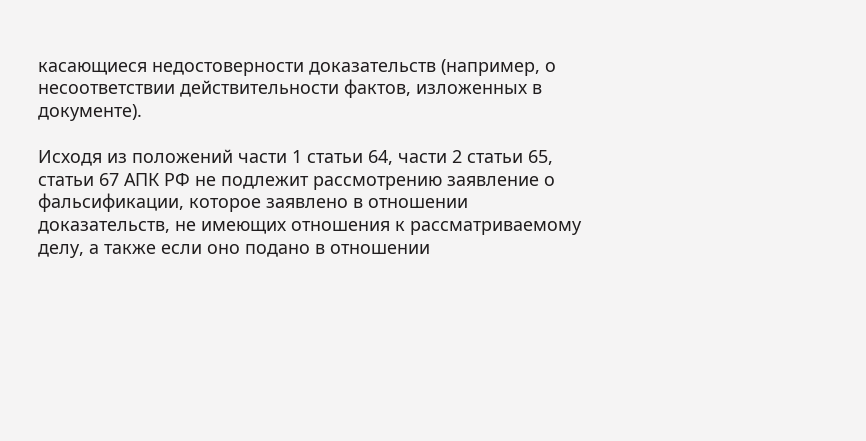касающиеся недостоверности доказательств (например, о несоответствии действительности фактов, изложенных в документе).

Исходя из положений части 1 статьи 64, части 2 статьи 65, статьи 67 АПК РФ не подлежит рассмотрению заявление о фальсификации, которое заявлено в отношении доказательств, не имеющих отношения к рассматриваемому делу, а также если оно подано в отношении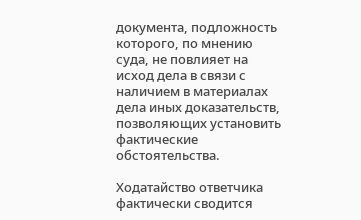документа, подложность которого, по мнению суда, не повлияет на исход дела в связи с наличием в материалах дела иных доказательств, позволяющих установить фактические обстоятельства.

Ходатайство ответчика фактически сводится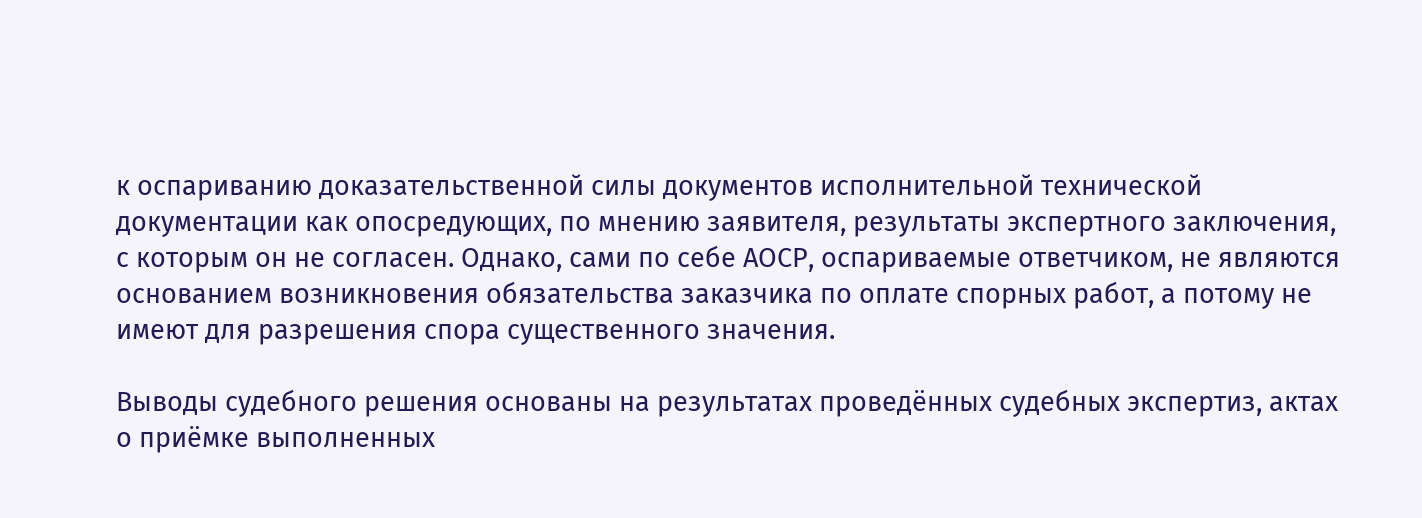к оспариванию доказательственной силы документов исполнительной технической документации как опосредующих, по мнению заявителя, результаты экспертного заключения, с которым он не согласен. Однако, сами по себе АОСР, оспариваемые ответчиком, не являются основанием возникновения обязательства заказчика по оплате спорных работ, а потому не имеют для разрешения спора существенного значения.

Выводы судебного решения основаны на результатах проведённых судебных экспертиз, актах о приёмке выполненных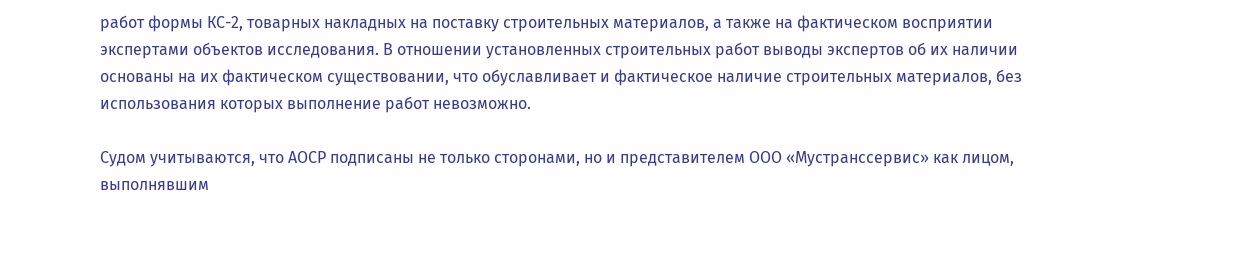работ формы КС-2, товарных накладных на поставку строительных материалов, а также на фактическом восприятии экспертами объектов исследования. В отношении установленных строительных работ выводы экспертов об их наличии основаны на их фактическом существовании, что обуславливает и фактическое наличие строительных материалов, без использования которых выполнение работ невозможно.

Судом учитываются, что АОСР подписаны не только сторонами, но и представителем ООО «Мустранссервис» как лицом, выполнявшим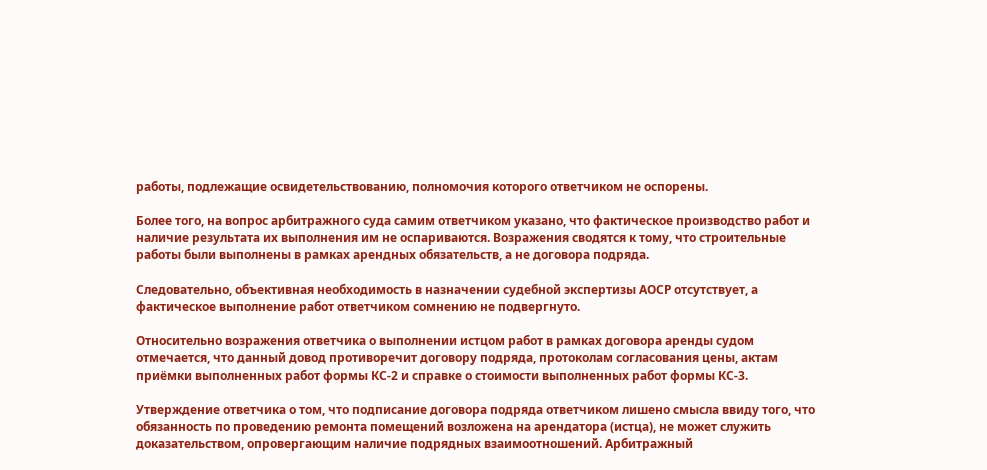работы, подлежащие освидетельствованию, полномочия которого ответчиком не оспорены.

Более того, на вопрос арбитражного суда самим ответчиком указано, что фактическое производство работ и наличие результата их выполнения им не оспариваются. Возражения сводятся к тому, что строительные работы были выполнены в рамках арендных обязательств, а не договора подряда.

Следовательно, объективная необходимость в назначении судебной экспертизы АОСР отсутствует, а фактическое выполнение работ ответчиком сомнению не подвергнуто.

Относительно возражения ответчика о выполнении истцом работ в рамках договора аренды судом отмечается, что данный довод противоречит договору подряда, протоколам согласования цены, актам приёмки выполненных работ формы КС-2 и справке о стоимости выполненных работ формы КС-3.

Утверждение ответчика о том, что подписание договора подряда ответчиком лишено смысла ввиду того, что обязанность по проведению ремонта помещений возложена на арендатора (истца), не может служить доказательством, опровергающим наличие подрядных взаимоотношений. Арбитражный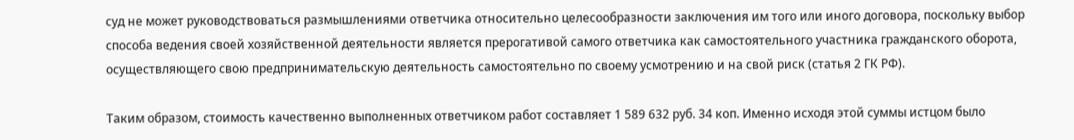суд не может руководствоваться размышлениями ответчика относительно целесообразности заключения им того или иного договора, поскольку выбор способа ведения своей хозяйственной деятельности является прерогативой самого ответчика как самостоятельного участника гражданского оборота, осуществляющего свою предпринимательскую деятельность самостоятельно по своему усмотрению и на свой риск (статья 2 ГК РФ).

Таким образом, стоимость качественно выполненных ответчиком работ составляет 1 589 632 руб. 34 коп. Именно исходя этой суммы истцом было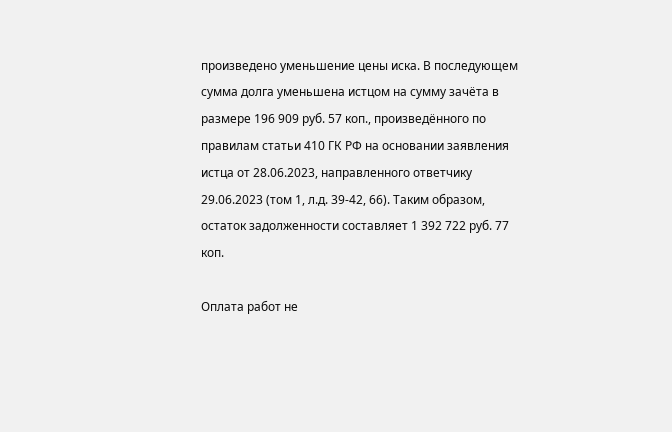произведено уменьшение цены иска. В последующем сумма долга уменьшена истцом на сумму зачёта в размере 196 909 руб. 57 коп., произведённого по правилам статьи 410 ГК РФ на основании заявления истца от 28.06.2023, направленного ответчику 29.06.2023 (том 1, л.д. 39-42, 66). Таким образом, остаток задолженности составляет 1 392 722 руб. 77 коп.

Оплата работ не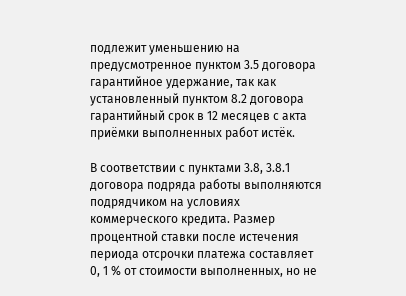подлежит уменьшению на предусмотренное пунктом 3.5 договора гарантийное удержание, так как установленный пунктом 8.2 договора гарантийный срок в 12 месяцев с акта приёмки выполненных работ истёк.

В соответствии с пунктами 3.8, 3.8.1 договора подряда работы выполняются подрядчиком на условиях коммерческого кредита. Размер процентной ставки после истечения периода отсрочки платежа составляет 0, 1 % от стоимости выполненных, но не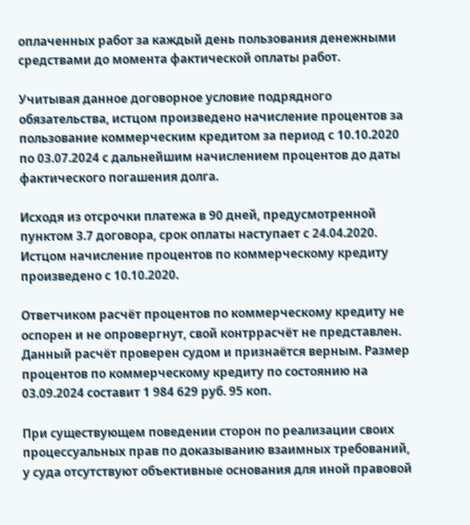оплаченных работ за каждый день пользования денежными средствами до момента фактической оплаты работ.

Учитывая данное договорное условие подрядного обязательства, истцом произведено начисление процентов за пользование коммерческим кредитом за период с 10.10.2020 по 03.07.2024 с дальнейшим начислением процентов до даты фактического погашения долга.

Исходя из отсрочки платежа в 90 дней, предусмотренной пунктом 3.7 договора, срок оплаты наступает с 24.04.2020. Истцом начисление процентов по коммерческому кредиту произведено с 10.10.2020.

Ответчиком расчёт процентов по коммерческому кредиту не оспорен и не опровергнут, свой контррасчёт не представлен. Данный расчёт проверен судом и признаётся верным. Размер процентов по коммерческому кредиту по состоянию на 03.09.2024 составит 1 984 629 руб. 95 коп.

При существующем поведении сторон по реализации своих процессуальных прав по доказыванию взаимных требований, у суда отсутствуют объективные основания для иной правовой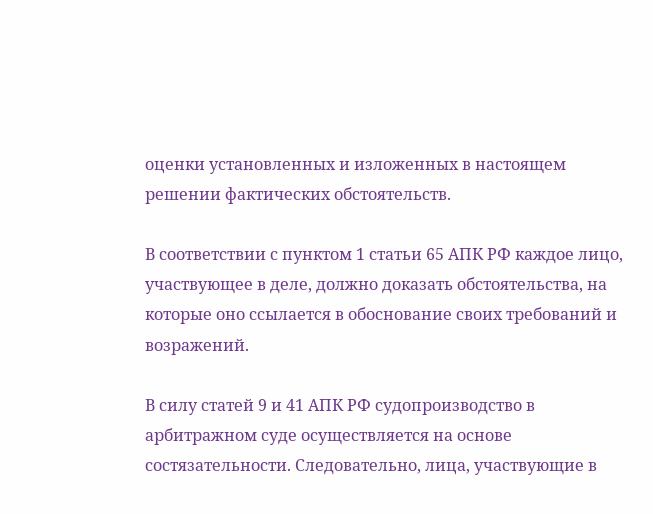оценки установленных и изложенных в настоящем решении фактических обстоятельств.

В соответствии с пунктом 1 статьи 65 АПК РФ каждое лицо, участвующее в деле, должно доказать обстоятельства, на которые оно ссылается в обоснование своих требований и возражений.

В силу статей 9 и 41 АПК РФ судопроизводство в арбитражном суде осуществляется на основе состязательности. Следовательно, лица, участвующие в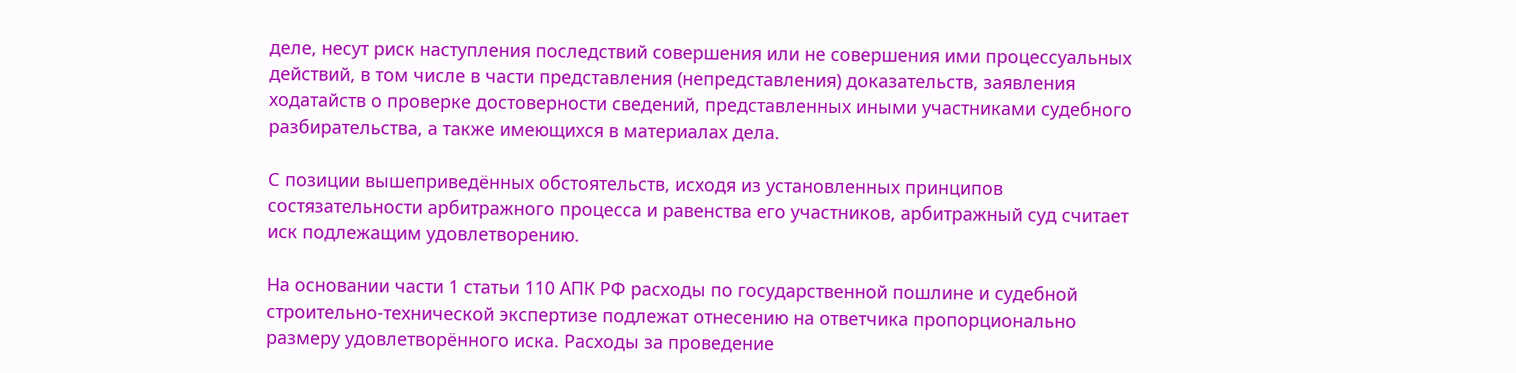деле, несут риск наступления последствий совершения или не совершения ими процессуальных действий, в том числе в части представления (непредставления) доказательств, заявления ходатайств о проверке достоверности сведений, представленных иными участниками судебного разбирательства, а также имеющихся в материалах дела.

С позиции вышеприведённых обстоятельств, исходя из установленных принципов состязательности арбитражного процесса и равенства его участников, арбитражный суд считает иск подлежащим удовлетворению.

На основании части 1 статьи 110 АПК РФ расходы по государственной пошлине и судебной строительно-технической экспертизе подлежат отнесению на ответчика пропорционально размеру удовлетворённого иска. Расходы за проведение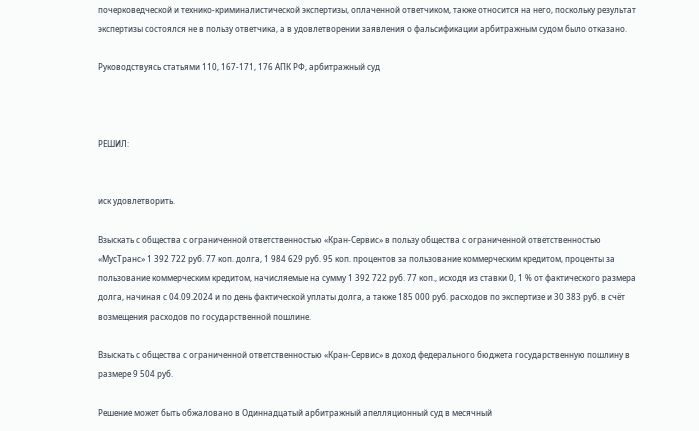почерковедческой и технико-криминалистической экспертизы, оплаченной ответчиком, также относится на него, поскольку результат экспертизы состоялся не в пользу ответчика, а в удовлетворении заявления о фальсификации арбитражным судом было отказано.

Руководствуясь статьями 110, 167-171, 176 АПК РФ, арбитражный суд



РЕШИЛ:


иск удовлетворить.

Взыскать с общества с ограниченной ответственностью «Кран-Сервис» в пользу общества с ограниченной ответственностью «МусТранс» 1 392 722 руб. 77 коп. долга, 1 984 629 руб. 95 коп. процентов за пользование коммерческим кредитом, проценты за пользование коммерческим кредитом, начисляемые на сумму 1 392 722 руб. 77 коп., исходя из ставки 0, 1 % от фактического размера долга, начиная с 04.09.2024 и по день фактической уплаты долга, а также 185 000 руб. расходов по экспертизе и 30 383 руб. в счёт возмещения расходов по государственной пошлине.

Взыскать с общества с ограниченной ответственностью «Кран-Сервис» в доход федерального бюджета государственную пошлину в размере 9 504 руб.

Решение может быть обжаловано в Одиннадцатый арбитражный апелляционный суд в месячный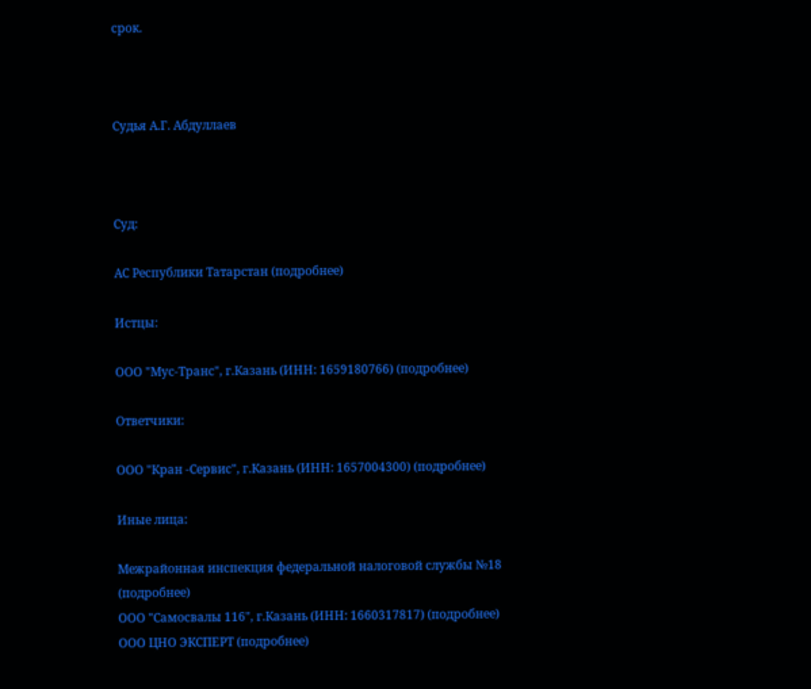срок.



Судья А.Г. Абдуллаев



Суд:

АС Республики Татарстан (подробнее)

Истцы:

ООО "Мус-Транс", г.Казань (ИНН: 1659180766) (подробнее)

Ответчики:

ООО "Кран -Сервис", г.Казань (ИНН: 1657004300) (подробнее)

Иные лица:

Межрайонная инспекция федеральной налоговой службы №18 (подробнее)
ООО "Самосвалы 116", г.Казань (ИНН: 1660317817) (подробнее)
ООО ЦНО ЭКСПЕРТ (подробнее)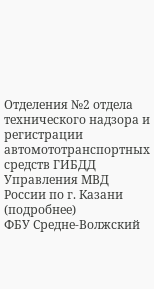Отделения №2 отдела технического надзора и регистрации автомототранспортных средств ГИБДД Управления МВД России по г. Казани (подробнее)
ФБУ Средне-Волжский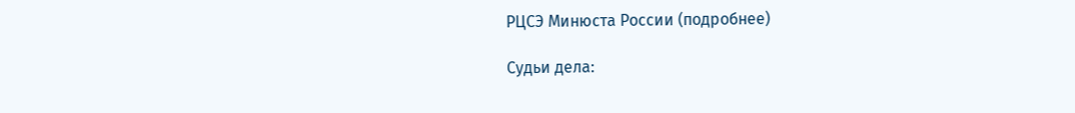РЦСЭ Минюста России (подробнее)

Судьи дела: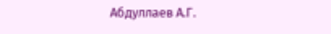Абдуллаев А.Г.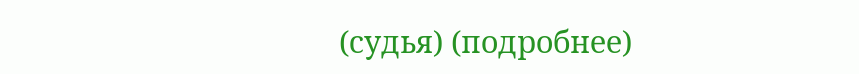(судья) (подробнее)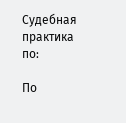Судебная практика по:

По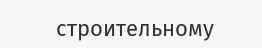строительному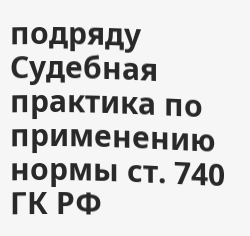подряду
Судебная практика по применению нормы ст. 740 ГК РФ